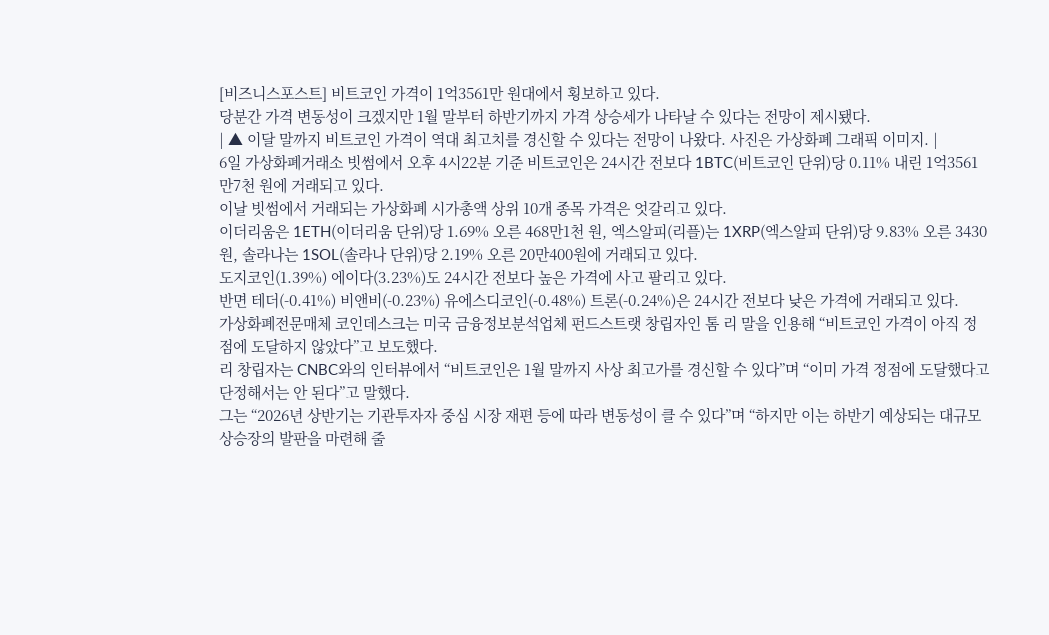[비즈니스포스트] 비트코인 가격이 1억3561만 원대에서 횡보하고 있다.
당분간 가격 변동성이 크겠지만 1월 말부터 하반기까지 가격 상승세가 나타날 수 있다는 전망이 제시됐다.
| ▲ 이달 말까지 비트코인 가격이 역대 최고치를 경신할 수 있다는 전망이 나왔다. 사진은 가상화폐 그래픽 이미지. |
6일 가상화폐거래소 빗썸에서 오후 4시22분 기준 비트코인은 24시간 전보다 1BTC(비트코인 단위)당 0.11% 내린 1억3561만7천 원에 거래되고 있다.
이날 빗썸에서 거래되는 가상화폐 시가총액 상위 10개 종목 가격은 엇갈리고 있다.
이더리움은 1ETH(이더리움 단위)당 1.69% 오른 468만1천 원, 엑스알피(리플)는 1XRP(엑스알피 단위)당 9.83% 오른 3430원, 솔라나는 1SOL(솔라나 단위)당 2.19% 오른 20만400원에 거래되고 있다.
도지코인(1.39%) 에이다(3.23%)도 24시간 전보다 높은 가격에 사고 팔리고 있다.
반면 테더(-0.41%) 비앤비(-0.23%) 유에스디코인(-0.48%) 트론(-0.24%)은 24시간 전보다 낮은 가격에 거래되고 있다.
가상화폐전문매체 코인데스크는 미국 금융정보분석업체 펀드스트랫 창립자인 톰 리 말을 인용해 “비트코인 가격이 아직 정점에 도달하지 않았다”고 보도했다.
리 창립자는 CNBC와의 인터뷰에서 “비트코인은 1월 말까지 사상 최고가를 경신할 수 있다”며 “이미 가격 정점에 도달했다고 단정해서는 안 된다”고 말했다.
그는 “2026년 상반기는 기관투자자 중심 시장 재편 등에 따라 변동성이 클 수 있다”며 “하지만 이는 하반기 예상되는 대규모 상승장의 발판을 마련해 줄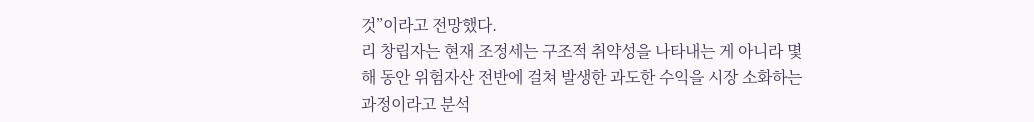것”이라고 전망했다.
리 창립자는 현재 조정세는 구조적 취약성을 나타내는 게 아니라 몇 해 동안 위험자산 전반에 걸쳐 발생한 과도한 수익을 시장 소화하는 과정이라고 분석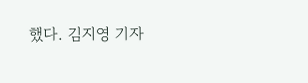했다. 김지영 기자